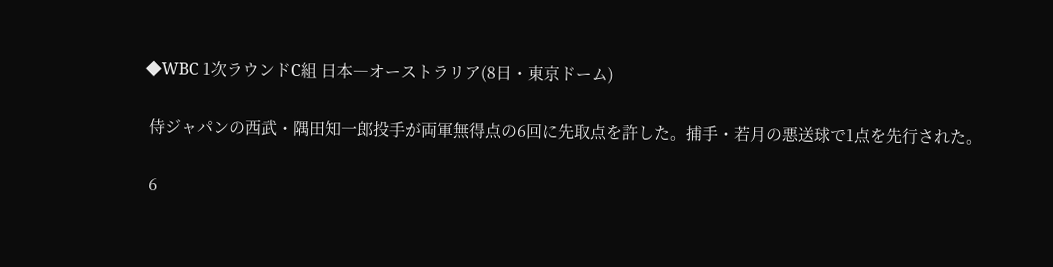◆WBC 1次ラウンドC組 日本―オーストラリア(8日・東京ドーム)

 侍ジャパンの西武・隅田知一郎投手が両軍無得点の6回に先取点を許した。捕手・若月の悪送球で1点を先行された。

 6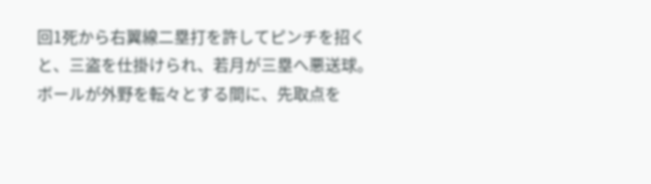回1死から右翼線二塁打を許してピンチを招くと、三盗を仕掛けられ、若月が三塁へ悪送球。ボールが外野を転々とする間に、先取点を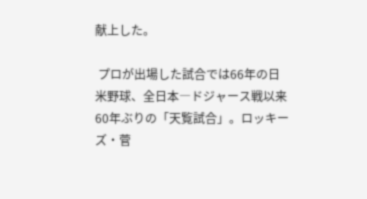献上した。

 プロが出場した試合では66年の日米野球、全日本―ドジャース戦以来60年ぶりの「天覧試合」。ロッキーズ・菅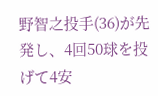野智之投手(36)が先発し、4回50球を投げて4安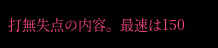打無失点の内容。最速は150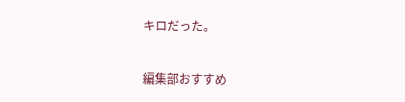キロだった。

編集部おすすめ